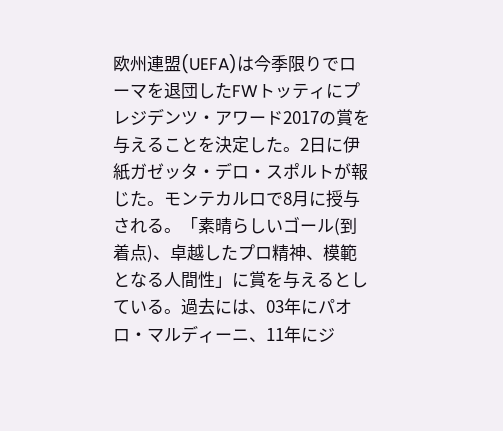欧州連盟(UEFA)は今季限りでローマを退団したFWトッティにプレジデンツ・アワード2017の賞を与えることを決定した。2日に伊紙ガゼッタ・デロ・スポルトが報じた。モンテカルロで8月に授与される。「素晴らしいゴール(到着点)、卓越したプロ精神、模範となる人間性」に賞を与えるとしている。過去には、03年にパオロ・マルディーニ、11年にジ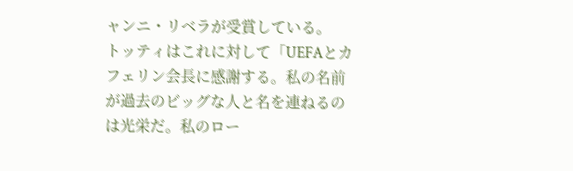ャンニ・リベラが受賞している。
トッティはこれに対して「UEFAとカフェリン会長に感謝する。私の名前が過去のビッグな人と名を連ねるのは光栄だ。私のロー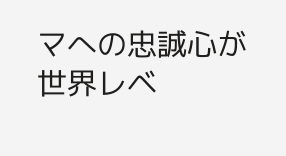マへの忠誠心が世界レベ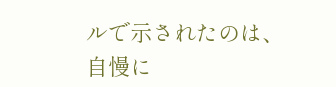ルで示されたのは、自慢に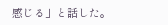感じる」と話した。